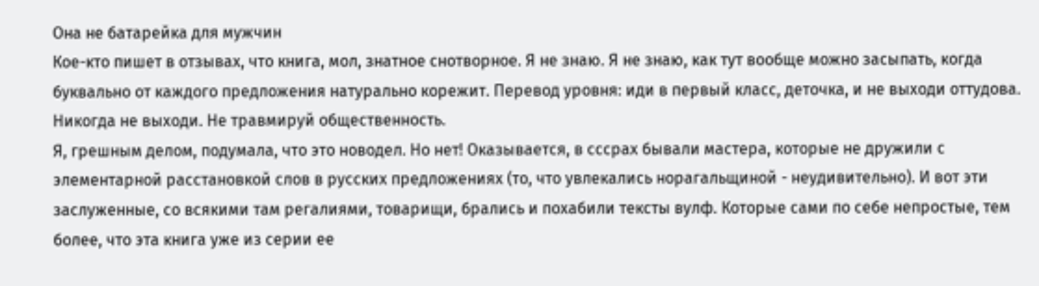Она не батарейка для мужчин
Кое-кто пишет в отзывах, что книга, мол, знатное снотворное. Я не знаю. Я не знаю, как тут вообще можно засыпать, когда буквально от каждого предложения натурально корежит. Перевод уровня: иди в первый класс, деточка, и не выходи оттудова. Никогда не выходи. Не травмируй общественность.
Я, грешным делом, подумала, что это новодел. Но нет! Оказывается, в сссрах бывали мастера, которые не дружили с элементарной расстановкой слов в русских предложениях (то, что увлекались норагальщиной - неудивительно). И вот эти заслуженные, со всякими там регалиями, товарищи, брались и похабили тексты вулф. Которые сами по себе непростые, тем более, что эта книга уже из серии ее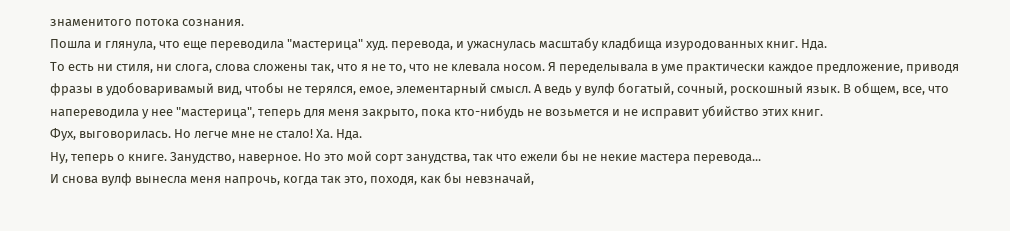знаменитого потока сознания.
Пошла и глянула, что еще переводила "мастерица" худ. перевода, и ужаснулась масштабу кладбища изуродованных книг. Нда.
То есть ни стиля, ни слога, слова сложены так, что я не то, что не клевала носом. Я переделывала в уме практически каждое предложение, приводя фразы в удобоваривамый вид, чтобы не терялся, емое, элементарный смысл. А ведь у вулф богатый, сочный, роскошный язык. В общем, все, что напереводила у нее "мастерица", теперь для меня закрыто, пока кто-нибудь не возьмется и не исправит убийство этих книг.
Фух, выговорилась. Но легче мне не стало! Ха. Нда.
Ну, теперь о книге. Занудство, наверное. Но это мой сорт занудства, так что ежели бы не некие мастера перевода...
И снова вулф вынесла меня напрочь, когда так это, походя, как бы невзначай,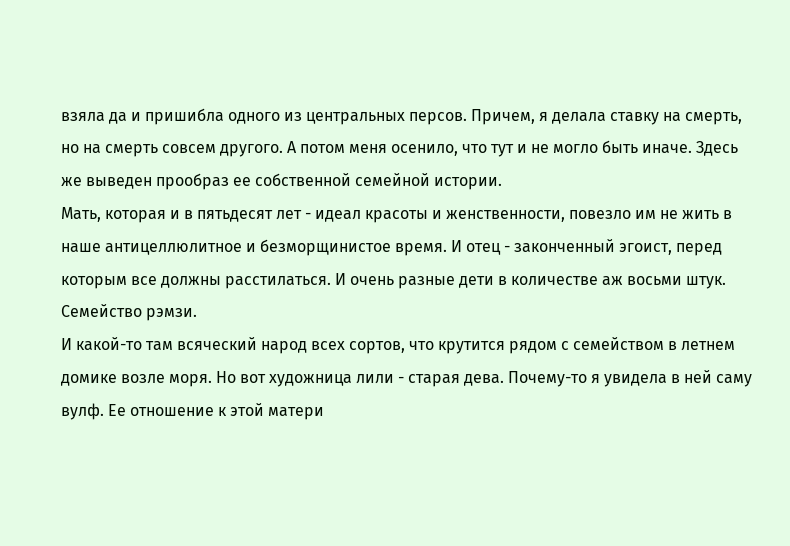взяла да и пришибла одного из центральных персов. Причем, я делала ставку на смерть, но на смерть совсем другого. А потом меня осенило, что тут и не могло быть иначе. Здесь же выведен прообраз ее собственной семейной истории.
Мать, которая и в пятьдесят лет - идеал красоты и женственности, повезло им не жить в наше антицеллюлитное и безморщинистое время. И отец - законченный эгоист, перед которым все должны расстилаться. И очень разные дети в количестве аж восьми штук. Семейство рэмзи.
И какой-то там всяческий народ всех сортов, что крутится рядом с семейством в летнем домике возле моря. Но вот художница лили - старая дева. Почему-то я увидела в ней саму вулф. Ее отношение к этой матери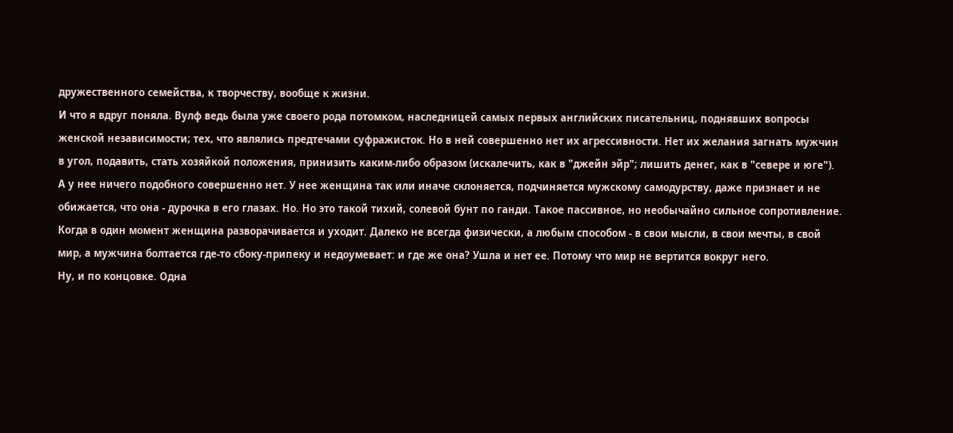дружественного семейства, к творчеству, вообще к жизни.
И что я вдруг поняла. Вулф ведь была уже своего рода потомком, наследницей самых первых английских писательниц, поднявших вопросы женской независимости; тех, что являлись предтечами суфражисток. Но в ней совершенно нет их агрессивности. Нет их желания загнать мужчин в угол, подавить, стать хозяйкой положения, принизить каким-либо образом (искалечить, как в "джейн эйр"; лишить денег, как в "севере и юге").
А у нее ничего подобного совершенно нет. У нее женщина так или иначе склоняется, подчиняется мужскому самодурству, даже признает и не обижается, что она - дурочка в его глазах. Но. Но это такой тихий, солевой бунт по ганди. Такое пассивное, но необычайно сильное сопротивление. Когда в один момент женщина разворачивается и уходит. Далеко не всегда физически, а любым способом - в свои мысли, в свои мечты, в свой мир, а мужчина болтается где-то сбоку-припеку и недоумевает: и где же она? Ушла и нет ее. Потому что мир не вертится вокруг него.
Ну, и по концовке. Одна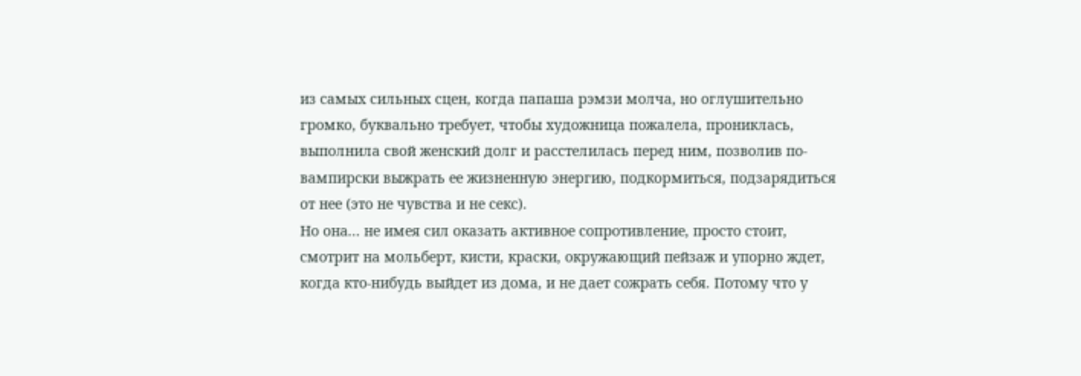из самых сильных сцен, когда папаша рэмзи молча, но оглушительно громко, буквально требует, чтобы художница пожалела, прониклась, выполнила свой женский долг и расстелилась перед ним, позволив по-вампирски выжрать ее жизненную энергию, подкормиться, подзарядиться от нее (это не чувства и не секс).
Но она... не имея сил оказать активное сопротивление, просто стоит, смотрит на мольберт, кисти, краски, окружающий пейзаж и упорно ждет, когда кто-нибудь выйдет из дома, и не дает сожрать себя. Потому что у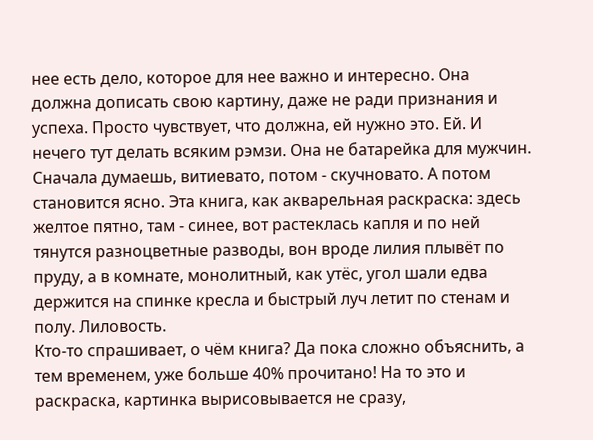нее есть дело, которое для нее важно и интересно. Она должна дописать свою картину, даже не ради признания и успеха. Просто чувствует, что должна, ей нужно это. Ей. И нечего тут делать всяким рэмзи. Она не батарейка для мужчин.
Сначала думаешь, витиевато, потом - скучновато. А потом становится ясно. Эта книга, как акварельная раскраска: здесь желтое пятно, там - синее, вот растеклась капля и по ней тянутся разноцветные разводы, вон вроде лилия плывёт по пруду, а в комнате, монолитный, как утёс, угол шали едва держится на спинке кресла и быстрый луч летит по стенам и полу. Лиловость.
Кто-то спрашивает, о чём книга? Да пока сложно объяснить, а тем временем, уже больше 40% прочитано! На то это и раскраска, картинка вырисовывается не сразу,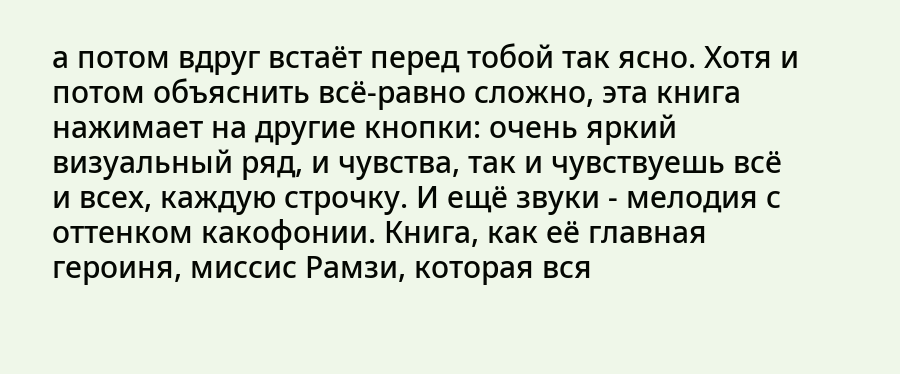а потом вдруг встаёт перед тобой так ясно. Хотя и потом объяснить всё-равно сложно, эта книга нажимает на другие кнопки: очень яркий визуальный ряд, и чувства, так и чувствуешь всё и всех, каждую строчку. И ещё звуки - мелодия с оттенком какофонии. Книга, как её главная героиня, миссис Рамзи, которая вся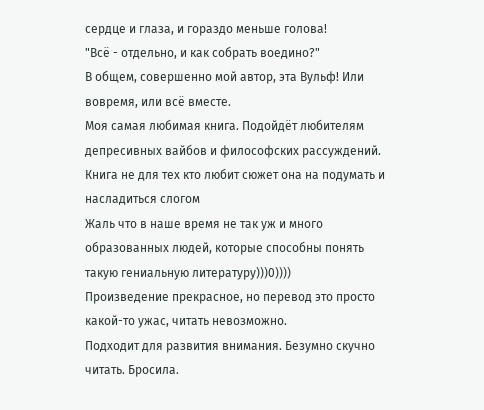сердце и глаза, и гораздо меньше голова!
"Всё - отдельно, и как собрать воедино?"
В общем, совершенно мой автор, эта Вульф! Или вовремя, или всё вместе.
Моя самая любимая книга. Подойдёт любителям депресивных вайбов и философских рассуждений. Книга не для тех кто любит сюжет она на подумать и насладиться слогом
Жаль что в наше время не так уж и много образованных людей, которые способны понять такую гениальную литературу)))0))))
Произведение прекрасное, но перевод это просто какой-то ужас, читать невозможно.
Подходит для развития внимания. Безумно скучно читать. Бросила.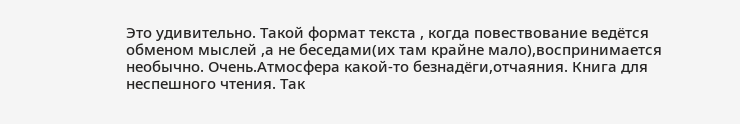Это удивительно. Такой формат текста , когда повествование ведётся обменом мыслей ,а не беседами(их там крайне мало),воспринимается необычно. Очень.Атмосфера какой-то безнадёги,отчаяния. Книга для неспешного чтения. Так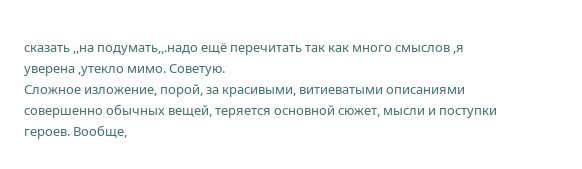сказать ,,на подумать,,.надо ещё перечитать так как много смыслов ,я уверена ,утекло мимо. Советую.
Сложное изложение, порой, за красивыми, витиеватыми описаниями совершенно обычных вещей, теряется основной сюжет, мысли и поступки героев. Вообще,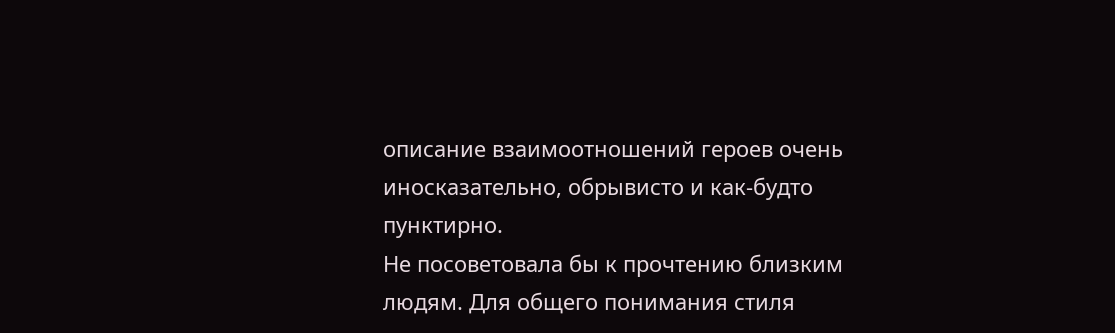описание взаимоотношений героев очень иносказательно, обрывисто и как-будто пунктирно.
Не посоветовала бы к прочтению близким людям. Для общего понимания стиля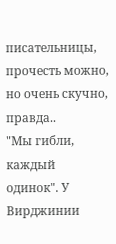писательницы, прочесть можно, но очень скучно, правда..
"Мы гибли, каждый одинок". У Вирджинии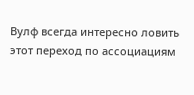Вулф всегда интересно ловить этот переход по ассоциациям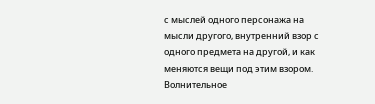с мыслей одного персонажа на мысли другого, внутренний взор с одного предмета на другой, и как меняются вещи под этим взором. Волнительное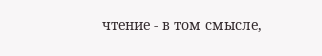чтение - в том смысле,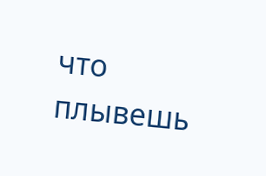что плывешь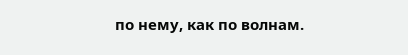по нему, как по волнам.